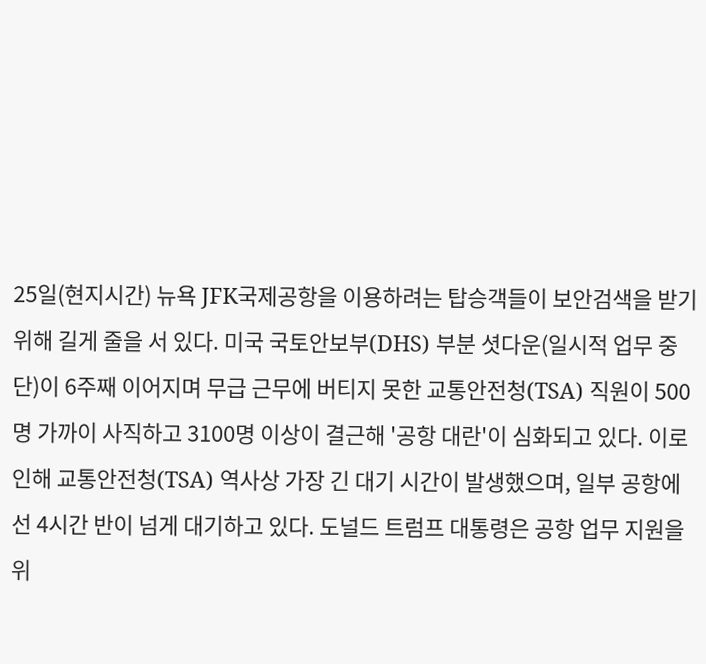25일(현지시간) 뉴욕 JFK국제공항을 이용하려는 탑승객들이 보안검색을 받기 위해 길게 줄을 서 있다. 미국 국토안보부(DHS) 부분 셧다운(일시적 업무 중단)이 6주째 이어지며 무급 근무에 버티지 못한 교통안전청(TSA) 직원이 500명 가까이 사직하고 3100명 이상이 결근해 '공항 대란'이 심화되고 있다. 이로 인해 교통안전청(TSA) 역사상 가장 긴 대기 시간이 발생했으며, 일부 공항에선 4시간 반이 넘게 대기하고 있다. 도널드 트럼프 대통령은 공항 업무 지원을 위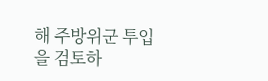해 주방위군 투입을 검토하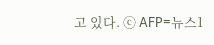고 있다. ⓒ AFP=뉴스1